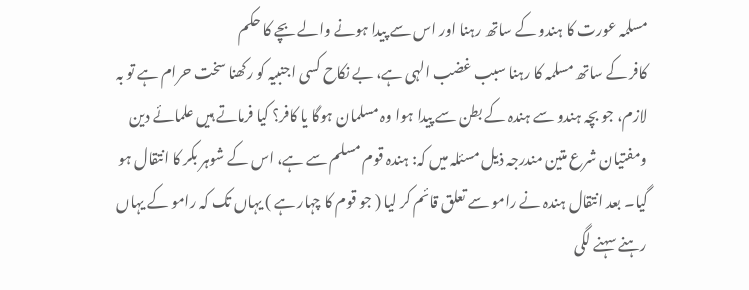مسلمہ عورت کا ہندو کے ساتھ رہنا اور اس سے پیدا ہونے والے بچے کا حکم
کافر کے ساتھ مسلمہ کا رہنا سبب غضب الہی ہے، بے نکاح کسی اجنبیہ کو رکھنا سخت حرام ہے تو بہ لازم، جو بچہ ہندو سے ہندہ کے بطن سے پیدا ہوا وہ مسلمان ہوگا یا کافر؟ کیا فرماتے ہیں علمائے دین ومفتیان شرع متین مندرجہ ذیل مسئلہ میں کہ: ہندہ قوم مسلم سے ہے، اس کے شوہر بکر کا انتقال ہو گیا۔ بعد انتقال ہندہ نے رامو سے تعلق قائم کر لیا ( جو قوم کا چہار ہے ) یہاں تک کہ رامو کے یہاں رہنے سہنے لگی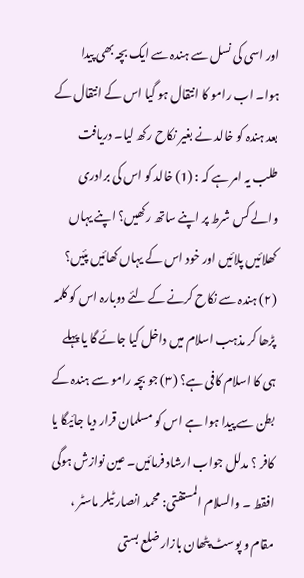اور اسی کی نسل سے ہندہ سے ایک بچہ بھی پیدا ہوا۔ اب رامو کا انتقال ہو گیا اس کے انتقال کے بعد ہندہ کو خالد نے بغیر نکاح رکھ لیا۔ دریافت طلب یہ امر ہے کہ : (1) خالد کو اس کی برادری والے کس شرط پر اپنے ساتھ رکھیں؟ اپنے یہاں کھلائیں پلائیں اور خود اس کے یہاں کھائیں پئیں؟ (۲) ہندہ سے نکاح کرنے کے لئے دوبارہ اس کو کلمہ پڑھا کر مذہب اسلام میں داخل کیا جائے گا یا پہلے ہی کا اسلام کافی ہے؟ (۳) جو بچہ رامو سے ہندہ کے بطن سے پیدا ہوا ہے اس کو مسلمان قرار دیا جائیگا یا کافر ؟ مدلل جواب ارشاد فرمائیں۔ عین نوازش ہوگی افقط ۔ والسلام المستفتی: محمد انصار ٹیلر ماسٹر ، مقام و پوسٹ پٹھان بازار ضلع بستی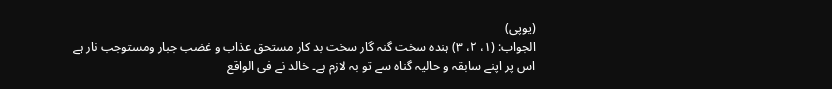(یوپی)
الجواب: (۱، ۲، ۳) ہندہ سخت گنہ گار سخت بد کار مستحق عذاب و غضب جبار ومستوجب نار ہے اس پر اپنے سابقہ و حالیہ گناہ سے تو بہ لازم ہے۔ خالد نے فی الواقع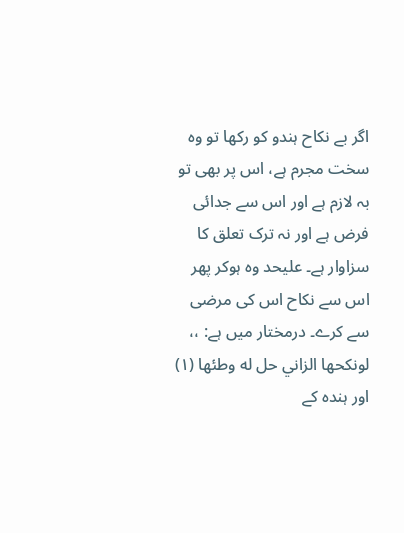اگر بے نکاح ہندو کو رکھا تو وہ سخت مجرم ہے، اس پر بھی تو بہ لازم ہے اور اس سے جدائی فرض ہے اور نہ ترک تعلق کا سزاوار ہے۔ علیحد وہ ہوکر پھر اس سے نکاح اس کی مرضی سے کرے۔ درمختار میں ہے: ،، لونكحها الزاني حل له وطئها (۱) اور ہندہ کے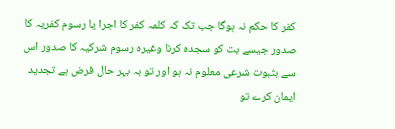کفر کا حکم نہ ہوگا جب تک کہ کلمہ کفر کا اجرا یا رسوم کفریہ کا صدور جیسے بت کو سجدہ کرنا وغیرہ رسوم شرکیہ کا صدور اس سے بثبوت شرعی معلوم نہ ہو اور تو بہ بہر حال فرض ہے تجدید ایمان کرے تو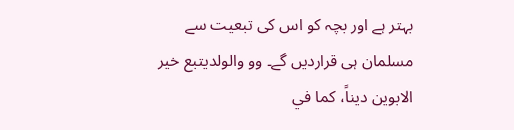بہتر ہے اور بچہ کو اس کی تبعیت سے مسلمان ہی قراردیں گے۔ وو والولديتبع خير الابوين ديناً، كما في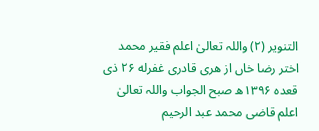التنویر (۲) واللہ تعالیٰ اعلم فقیر محمد اختر رضا خاں از هری قادری غفرله ۲۶ ذی قعده ۱۳۹۶ھ صبح الجواب واللہ تعالیٰ اعلم قاضی محمد عبد الرحیم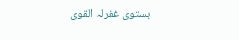بستوی غفرلہ القوی